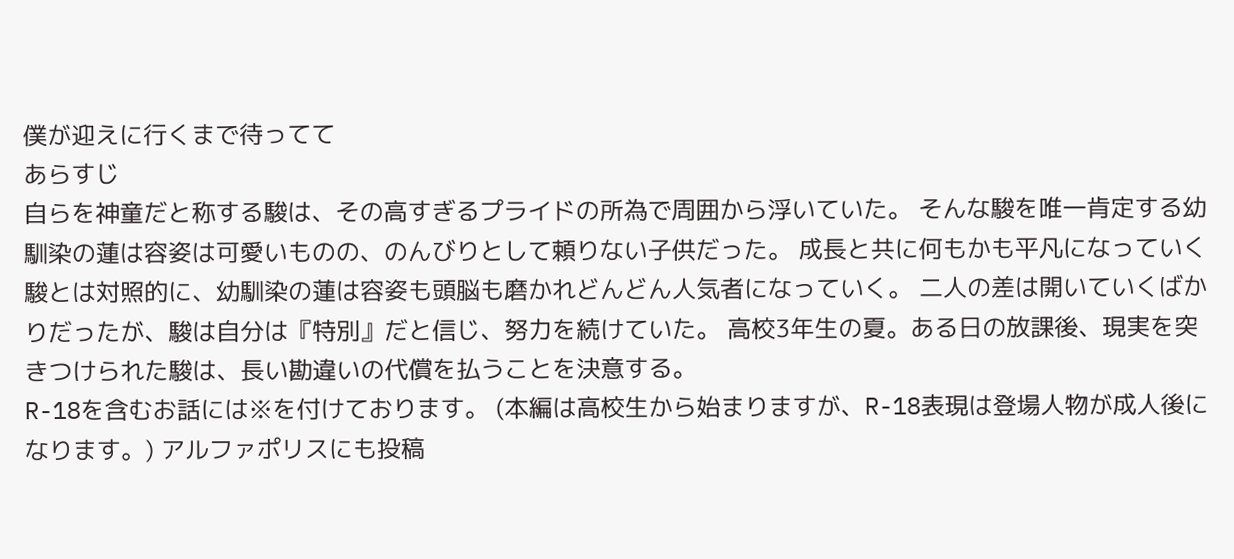僕が迎えに行くまで待ってて
あらすじ
自らを神童だと称する駿は、その高すぎるプライドの所為で周囲から浮いていた。 そんな駿を唯一肯定する幼馴染の蓮は容姿は可愛いものの、のんびりとして頼りない子供だった。 成長と共に何もかも平凡になっていく駿とは対照的に、幼馴染の蓮は容姿も頭脳も磨かれどんどん人気者になっていく。 二人の差は開いていくばかりだったが、駿は自分は『特別』だと信じ、努力を続けていた。 高校3年生の夏。ある日の放課後、現実を突きつけられた駿は、長い勘違いの代償を払うことを決意する。
R-18を含むお話には※を付けております。 (本編は高校生から始まりますが、R-18表現は登場人物が成人後になります。) アルファポリスにも投稿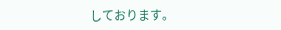しております。